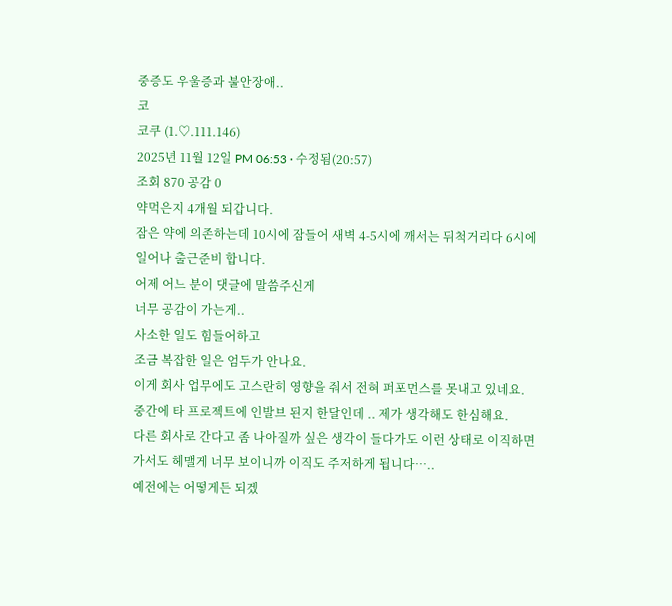중증도 우울증과 불안장애..
코
코쿠 (1.♡.111.146)
2025년 11월 12일 PM 06:53 · 수정됨(20:57)
조회 870 공감 0
약먹은지 4개월 되갑니다.
잠은 약에 의존하는데 10시에 잠들어 새벽 4-5시에 깨서는 뒤척거리다 6시에 일어나 출근준비 합니다.
어제 어느 분이 댓글에 말씀주신게
너무 공감이 가는게..
사소한 일도 힘들어하고
조금 복잡한 일은 엄두가 안나요.
이게 회사 업무에도 고스란히 영향을 줘서 전혀 퍼포먼스를 못내고 있네요.
중간에 타 프로젝트에 인발브 된지 한달인데 .. 제가 생각해도 한심해요.
다른 회사로 간다고 좀 나아질까 싶은 생각이 들다가도 이런 상태로 이직하면 가서도 헤맬게 너무 보이니까 이직도 주저하게 됩니다…..
예전에는 어떻게든 되겠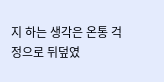지 하는 생각은 온통 걱정으로 뒤덮였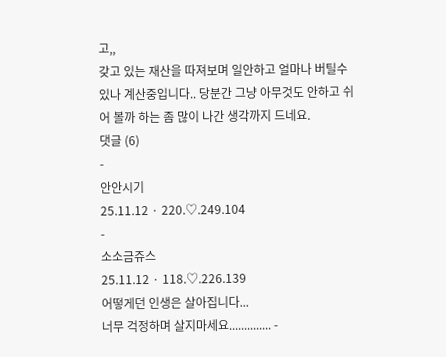고,,
갖고 있는 재산을 따져보며 일안하고 얼마나 버틸수 있나 계산중입니다.. 당분간 그냥 아무것도 안하고 쉬어 볼까 하는 좀 많이 나간 생각까지 드네요.
댓글 (6)
-
안안시기
25.11.12 · 220.♡.249.104
-
소소금쥬스
25.11.12 · 118.♡.226.139
어떻게던 인생은 살아집니다...
너무 걱정하며 살지마세요.............. -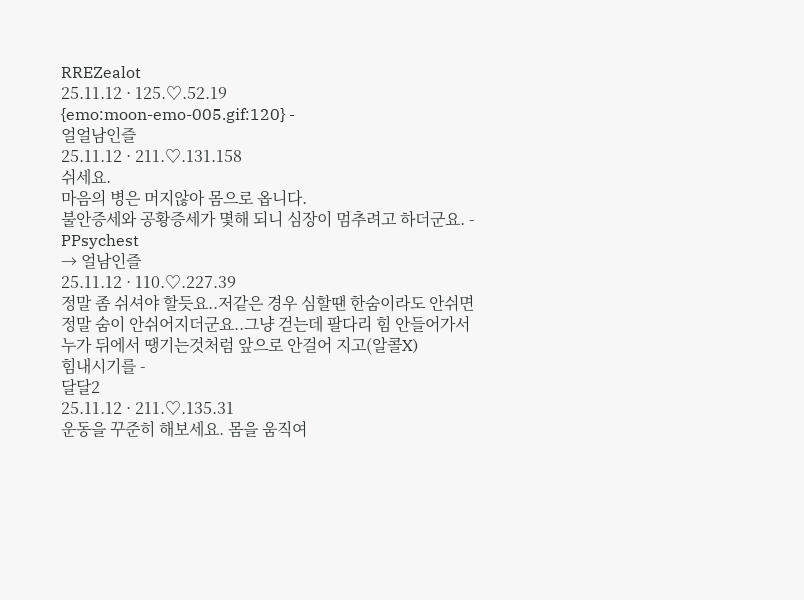RREZealot
25.11.12 · 125.♡.52.19
{emo:moon-emo-005.gif:120} -
얼얼남인즐
25.11.12 · 211.♡.131.158
쉬세요.
마음의 병은 머지않아 몸으로 옵니다.
불안증세와 공황증세가 몇해 되니 심장이 멈추려고 하더군요. -
PPsychest
→ 얼남인즐
25.11.12 · 110.♡.227.39
정말 좀 쉬셔야 할듯요..저같은 경우 심할땐 한숨이라도 안쉬면 정말 숨이 안쉬어지더군요..그냥 걷는데 팔다리 힘 안들어가서 누가 뒤에서 땡기는것처럼 앞으로 안걸어 지고(알콜X)
힘내시기를 -
달달2
25.11.12 · 211.♡.135.31
운동을 꾸준히 해보세요. 몸을 움직여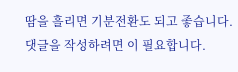땀을 흘리면 기분전환도 되고 좋습니다.
댓글을 작성하려면 이 필요합니다.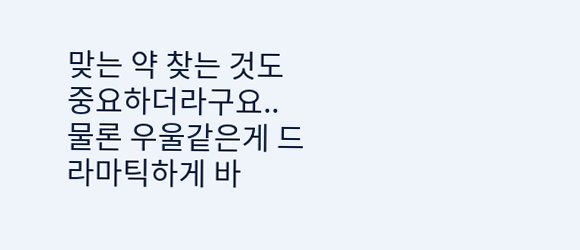맞는 약 찾는 것도 중요하더라구요..
물론 우울같은게 드라마틱하게 바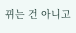뀌는 건 아니고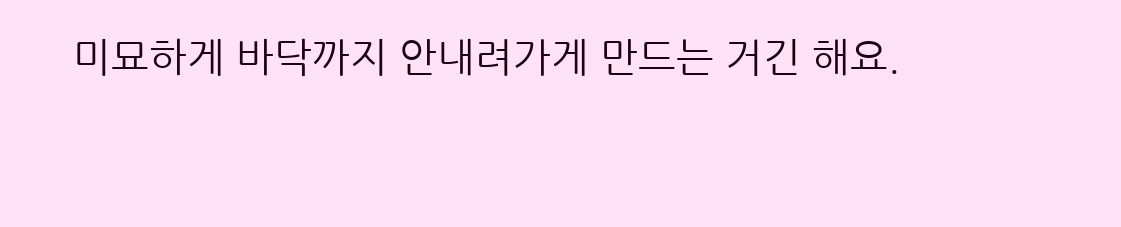미묘하게 바닥까지 안내려가게 만드는 거긴 해요.